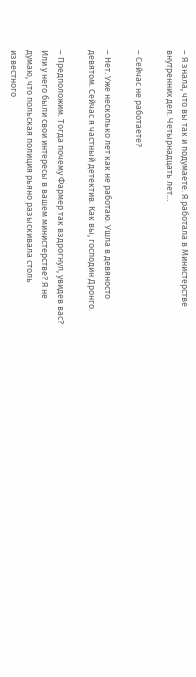– Я знала, что вы так и подумаете. Я работала в Министерстве внутренних дел. Четырнадцать лет…

– Сейчас не работаете?

– Нет. Уже несколько лет как не работаю. Ушла в девяносто девятом. Сейчас я частный детектив. Как вы, господин Дронго.

– Предположим. Тогда почему Фармер так вздрогнул, увидев вас? Или у него были свои интересы в вашем министерстве? Я не думаю, что польская полиция рьяно разыскивала столь известного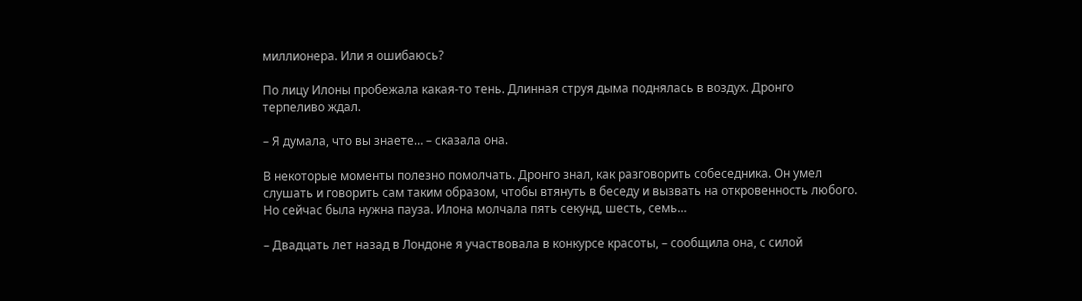миллионера. Или я ошибаюсь?

По лицу Илоны пробежала какая-то тень. Длинная струя дыма поднялась в воздух. Дронго терпеливо ждал.

– Я думала, что вы знаете… – сказала она.

В некоторые моменты полезно помолчать. Дронго знал, как разговорить собеседника. Он умел слушать и говорить сам таким образом, чтобы втянуть в беседу и вызвать на откровенность любого. Но сейчас была нужна пауза. Илона молчала пять секунд, шесть, семь…

– Двадцать лет назад в Лондоне я участвовала в конкурсе красоты, – сообщила она, с силой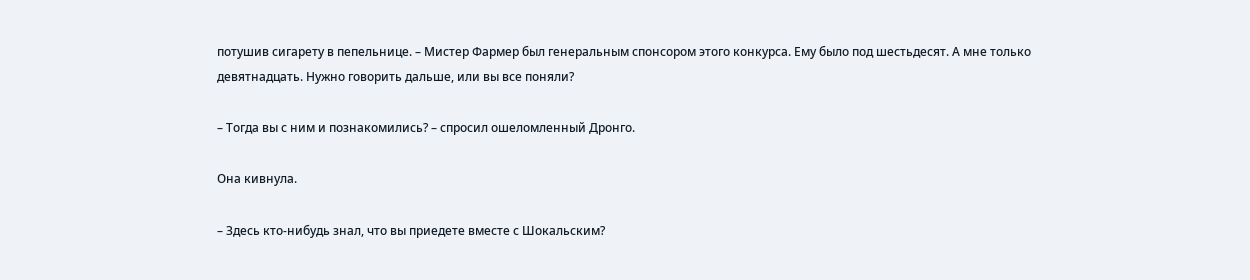потушив сигарету в пепельнице. – Мистер Фармер был генеральным спонсором этого конкурса. Ему было под шестьдесят. А мне только девятнадцать. Нужно говорить дальше, или вы все поняли?

– Тогда вы с ним и познакомились? – спросил ошеломленный Дронго.

Она кивнула.

– Здесь кто-нибудь знал, что вы приедете вместе с Шокальским?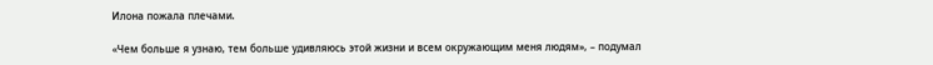Илона пожала плечами.

«Чем больше я узнаю, тем больше удивляюсь этой жизни и всем окружающим меня людям», – подумал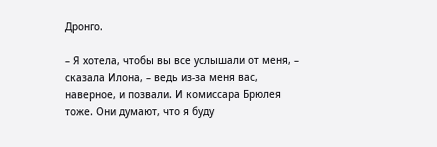Дронго.

– Я хотела, чтобы вы все услышали от меня, – сказала Илона, – ведь из-за меня вас, наверное, и позвали. И комиссара Брюлея тоже. Они думают, что я буду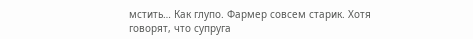мстить… Как глупо. Фармер совсем старик. Хотя говорят, что супруга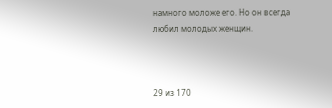намного моложе его. Но он всегда любил молодых женщин.



29 из 170